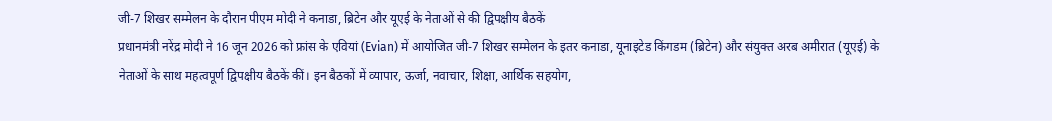जी-7 शिखर सम्मेलन के दौरान पीएम मोदी ने कनाडा, ब्रिटेन और यूएई के नेताओं से की द्विपक्षीय बैठकें
प्रधानमंत्री नरेंद्र मोदी ने 16 जून 2026 को फ्रांस के एवियां (Evian) में आयोजित जी-7 शिखर सम्मेलन के इतर कनाडा, यूनाइटेड किंगडम (ब्रिटेन) और संयुक्त अरब अमीरात (यूएई) के नेताओं के साथ महत्वपूर्ण द्विपक्षीय बैठकें कीं। इन बैठकों में व्यापार, ऊर्जा, नवाचार, शिक्षा, आर्थिक सहयोग,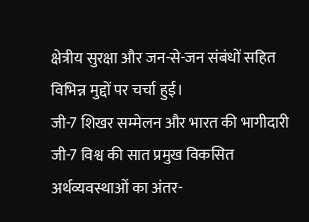क्षेत्रीय सुरक्षा और जन-से-जन संबंधों सहित विभिन्न मुद्दों पर चर्चा हुई।
जी-7 शिखर सम्मेलन और भारत की भागीदारी
जी-7 विश्व की सात प्रमुख विकसित अर्थव्यवस्थाओं का अंतर-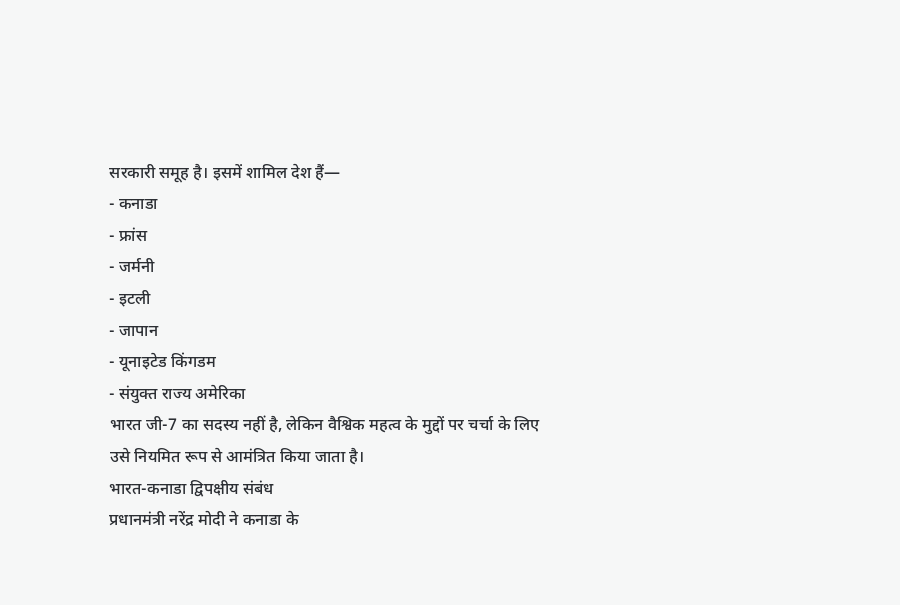सरकारी समूह है। इसमें शामिल देश हैं—
- कनाडा
- फ्रांस
- जर्मनी
- इटली
- जापान
- यूनाइटेड किंगडम
- संयुक्त राज्य अमेरिका
भारत जी-7 का सदस्य नहीं है, लेकिन वैश्विक महत्व के मुद्दों पर चर्चा के लिए उसे नियमित रूप से आमंत्रित किया जाता है।
भारत-कनाडा द्विपक्षीय संबंध
प्रधानमंत्री नरेंद्र मोदी ने कनाडा के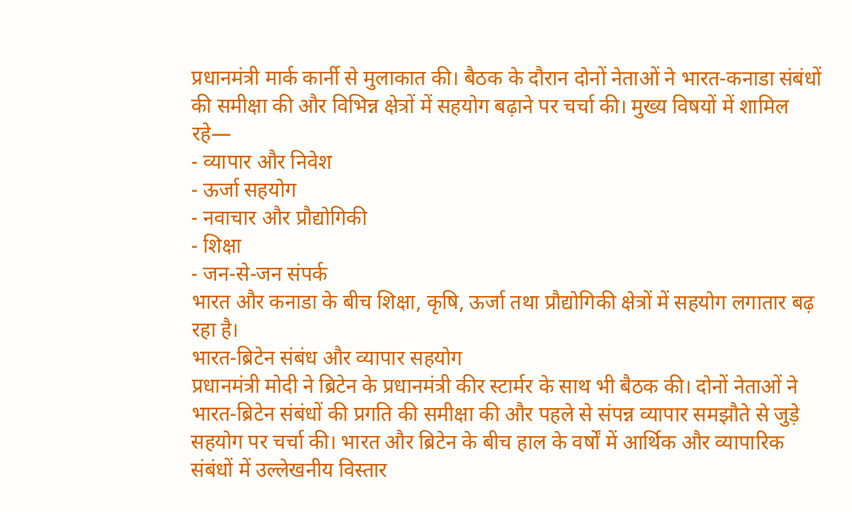प्रधानमंत्री मार्क कार्नी से मुलाकात की। बैठक के दौरान दोनों नेताओं ने भारत-कनाडा संबंधों की समीक्षा की और विभिन्न क्षेत्रों में सहयोग बढ़ाने पर चर्चा की। मुख्य विषयों में शामिल रहे—
- व्यापार और निवेश
- ऊर्जा सहयोग
- नवाचार और प्रौद्योगिकी
- शिक्षा
- जन-से-जन संपर्क
भारत और कनाडा के बीच शिक्षा, कृषि, ऊर्जा तथा प्रौद्योगिकी क्षेत्रों में सहयोग लगातार बढ़ रहा है।
भारत-ब्रिटेन संबंध और व्यापार सहयोग
प्रधानमंत्री मोदी ने ब्रिटेन के प्रधानमंत्री कीर स्टार्मर के साथ भी बैठक की। दोनों नेताओं ने भारत-ब्रिटेन संबंधों की प्रगति की समीक्षा की और पहले से संपन्न व्यापार समझौते से जुड़े सहयोग पर चर्चा की। भारत और ब्रिटेन के बीच हाल के वर्षों में आर्थिक और व्यापारिक संबंधों में उल्लेखनीय विस्तार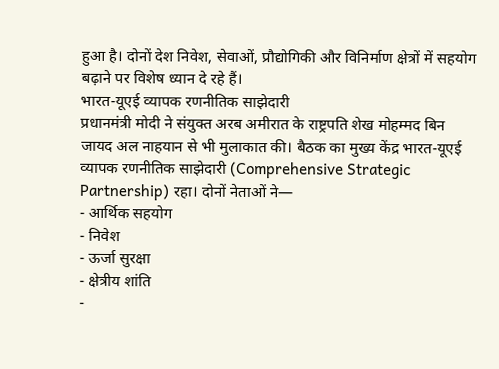हुआ है। दोनों देश निवेश, सेवाओं, प्रौद्योगिकी और विनिर्माण क्षेत्रों में सहयोग बढ़ाने पर विशेष ध्यान दे रहे हैं।
भारत-यूएई व्यापक रणनीतिक साझेदारी
प्रधानमंत्री मोदी ने संयुक्त अरब अमीरात के राष्ट्रपति शेख मोहम्मद बिन जायद अल नाहयान से भी मुलाकात की। बैठक का मुख्य केंद्र भारत-यूएई व्यापक रणनीतिक साझेदारी (Comprehensive Strategic Partnership) रहा। दोनों नेताओं ने—
- आर्थिक सहयोग
- निवेश
- ऊर्जा सुरक्षा
- क्षेत्रीय शांति
-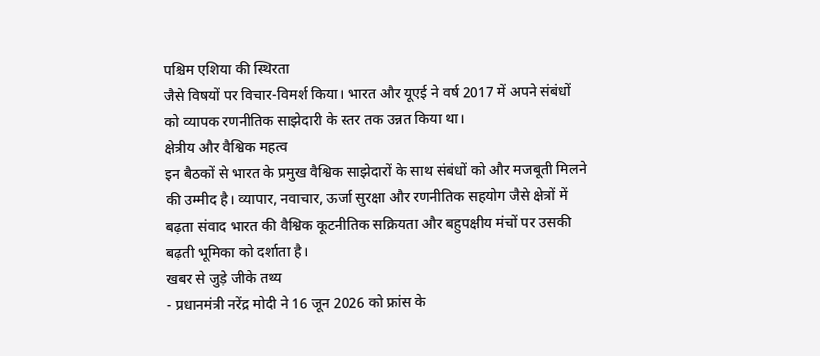पश्चिम एशिया की स्थिरता
जैसे विषयों पर विचार-विमर्श किया। भारत और यूएई ने वर्ष 2017 में अपने संबंधों को व्यापक रणनीतिक साझेदारी के स्तर तक उन्नत किया था।
क्षेत्रीय और वैश्विक महत्व
इन बैठकों से भारत के प्रमुख वैश्विक साझेदारों के साथ संबंधों को और मजबूती मिलने की उम्मीद है। व्यापार, नवाचार, ऊर्जा सुरक्षा और रणनीतिक सहयोग जैसे क्षेत्रों में बढ़ता संवाद भारत की वैश्विक कूटनीतिक सक्रियता और बहुपक्षीय मंचों पर उसकी बढ़ती भूमिका को दर्शाता है।
खबर से जुड़े जीके तथ्य
- प्रधानमंत्री नरेंद्र मोदी ने 16 जून 2026 को फ्रांस के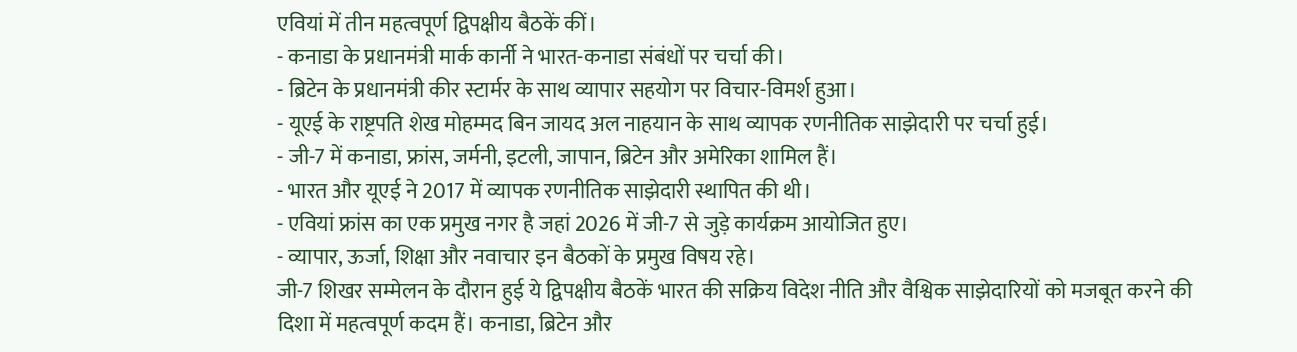एवियां में तीन महत्वपूर्ण द्विपक्षीय बैठकें कीं।
- कनाडा के प्रधानमंत्री मार्क कार्नी ने भारत-कनाडा संबंधों पर चर्चा की।
- ब्रिटेन के प्रधानमंत्री कीर स्टार्मर के साथ व्यापार सहयोग पर विचार-विमर्श हुआ।
- यूएई के राष्ट्रपति शेख मोहम्मद बिन जायद अल नाहयान के साथ व्यापक रणनीतिक साझेदारी पर चर्चा हुई।
- जी-7 में कनाडा, फ्रांस, जर्मनी, इटली, जापान, ब्रिटेन और अमेरिका शामिल हैं।
- भारत और यूएई ने 2017 में व्यापक रणनीतिक साझेदारी स्थापित की थी।
- एवियां फ्रांस का एक प्रमुख नगर है जहां 2026 में जी-7 से जुड़े कार्यक्रम आयोजित हुए।
- व्यापार, ऊर्जा, शिक्षा और नवाचार इन बैठकों के प्रमुख विषय रहे।
जी-7 शिखर सम्मेलन के दौरान हुई ये द्विपक्षीय बैठकें भारत की सक्रिय विदेश नीति और वैश्विक साझेदारियों को मजबूत करने की दिशा में महत्वपूर्ण कदम हैं। कनाडा, ब्रिटेन और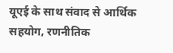यूएई के साथ संवाद से आर्थिक सहयोग, रणनीतिक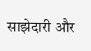साझेदारी और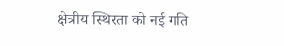क्षेत्रीय स्थिरता को नई गति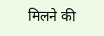मिलने की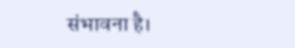संभावना है।